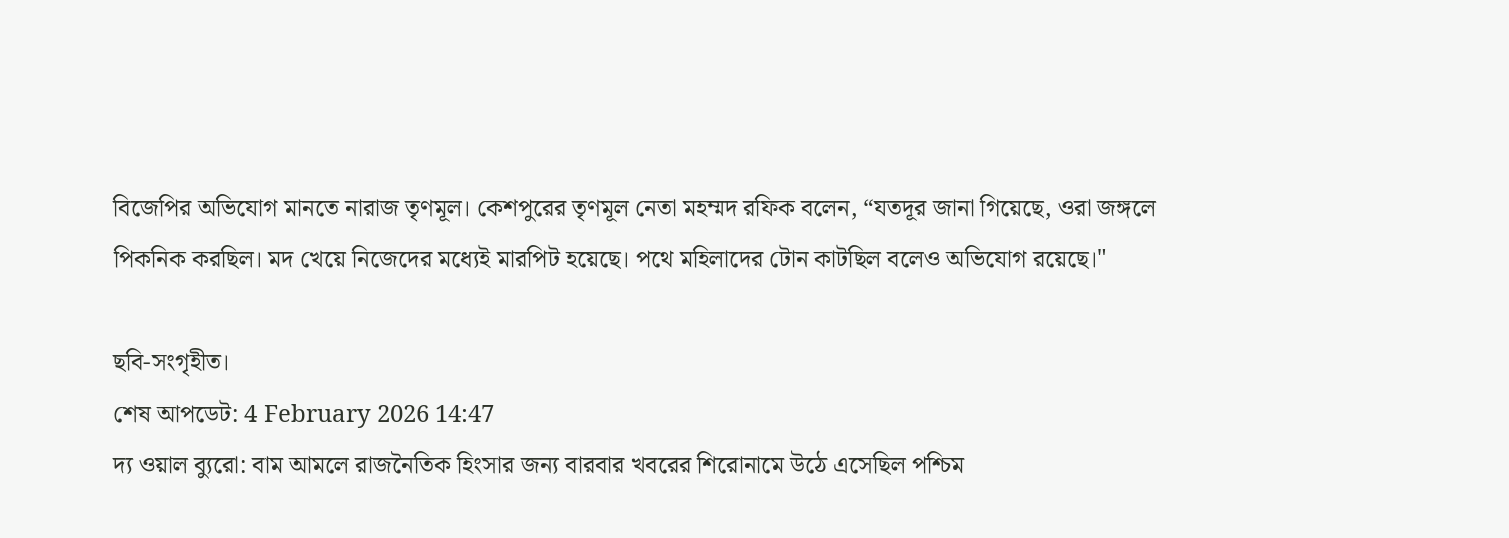বিজেপির অভিযোগ মানতে নারাজ তৃণমূল। কেশপুরের তৃণমূল নেতা মহম্মদ রফিক বলেন, “যতদূর জানা গিয়েছে, ওরা জঙ্গলে পিকনিক করছিল। মদ খেয়ে নিজেদের মধ্যেই মারপিট হয়েছে। পথে মহিলাদের টোন কাটছিল বলেও অভিযোগ রয়েছে।"

ছবি-সংগৃহীত।
শেষ আপডেট: 4 February 2026 14:47
দ্য ওয়াল ব্যুরো: বাম আমলে রাজনৈতিক হিংসার জন্য বারবার খবরের শিরোনামে উঠে এসেছিল পশ্চিম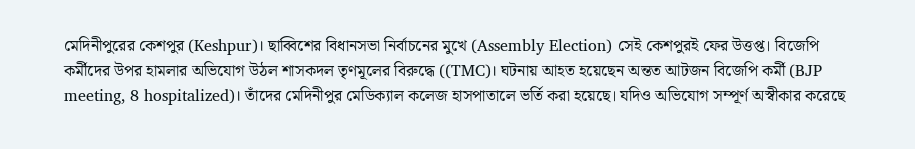মেদিনীপুরের কেশপুর (Keshpur)। ছাব্বিশের বিধানসভা নির্বাচনের মুখে (Assembly Election) সেই কেশপুরই ফের উত্তপ্ত। বিজেপি কর্মীদের উপর হামলার অভিযোগ উঠল শাসকদল তৃণমূলের বিরুদ্ধে ((TMC)। ঘটনায় আহত হয়েছেন অন্তত আটজন বিজেপি কর্মী (BJP meeting, 8 hospitalized)। তাঁদের মেদিনীপুর মেডিক্যাল কলেজ হাসপাতালে ভর্তি করা হয়েছে। যদিও অভিযোগ সম্পূর্ণ অস্বীকার করেছে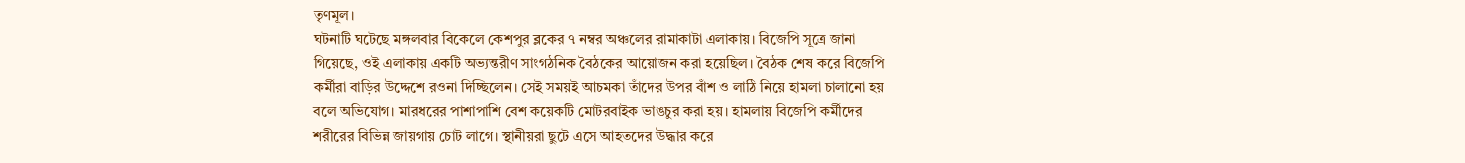তৃণমূল।
ঘটনাটি ঘটেছে মঙ্গলবার বিকেলে কেশপুর ব্লকের ৭ নম্বর অঞ্চলের রামাকাটা এলাকায়। বিজেপি সূত্রে জানা গিয়েছে, ওই এলাকায় একটি অভ্যন্তরীণ সাংগঠনিক বৈঠকের আয়োজন করা হয়েছিল। বৈঠক শেষ করে বিজেপি কর্মীরা বাড়ির উদ্দেশে রওনা দিচ্ছিলেন। সেই সময়ই আচমকা তাঁদের উপর বাঁশ ও লাঠি নিয়ে হামলা চালানো হয় বলে অভিযোগ। মারধরের পাশাপাশি বেশ কয়েকটি মোটরবাইক ভাঙচুর করা হয়। হামলায় বিজেপি কর্মীদের শরীরের বিভিন্ন জায়গায় চোট লাগে। স্থানীয়রা ছুটে এসে আহতদের উদ্ধার করে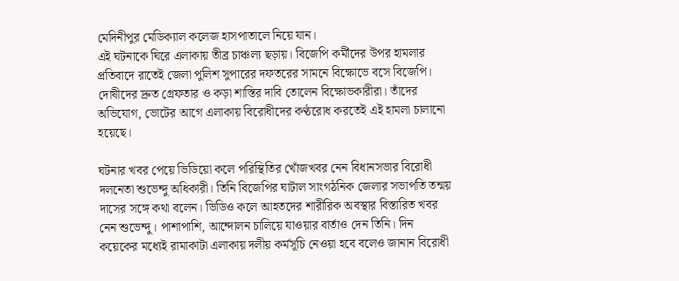মেদিনীপুর মেডিক্যাল কলেজ হাসপাতালে নিয়ে যান।
এই ঘটনাকে ঘিরে এলাকায় তীব্র চাঞ্চল্য ছড়ায়। বিজেপি কর্মীদের উপর হামলার প্রতিবাদে রাতেই জেলা পুলিশ সুপারের দফতরের সামনে বিক্ষোভে বসে বিজেপি। দোষীদের দ্রুত গ্রেফতার ও কড়া শাস্তির দাবি তোলেন বিক্ষোভকারীরা। তাঁদের অভিযোগ, ভোটের আগে এলাকায় বিরোধীদের কণ্ঠরোধ করতেই এই হামলা চালানো হয়েছে।

ঘটনার খবর পেয়ে ভিডিয়ো কলে পরিস্থিতির খোঁজখবর নেন বিধানসভার বিরোধী দলনেতা শুভেন্দু অধিকারী। তিনি বিজেপির ঘাটাল সাংগঠনিক জেলার সভাপতি তন্ময় দাসের সঙ্গে কথা বলেন। ভিডিও কলে আহতদের শারীরিক অবস্থার বিস্তারিত খবর নেন শুভেন্দু। পাশাপাশি, আন্দোলন চালিয়ে যাওয়ার বার্তাও দেন তিনি। দিন কয়েকের মধ্যেই রামাকাটা এলাকায় দলীয় কর্মসূচি নেওয়া হবে বলেও জানান বিরোধী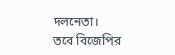দলনেতা।
তবে বিজেপির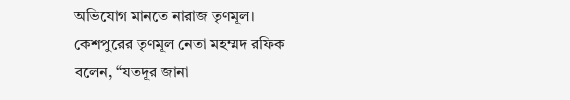অভিযোগ মানতে নারাজ তৃণমূল। কেশপুরের তৃণমূল নেতা মহম্মদ রফিক বলেন, “যতদূর জানা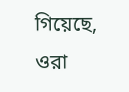গিয়েছে, ওরা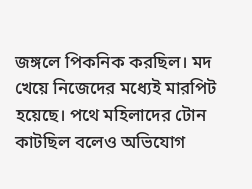জঙ্গলে পিকনিক করছিল। মদ খেয়ে নিজেদের মধ্যেই মারপিট হয়েছে। পথে মহিলাদের টোন কাটছিল বলেও অভিযোগ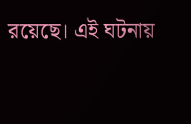রয়েছে। এই ঘটনায়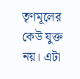তৃণমূলের কেউ যুক্ত নয়। এটা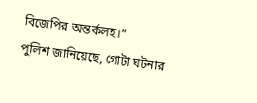বিজেপির অন্তর্কলহ।”
পুলিশ জানিয়েছে, গোটা ঘটনার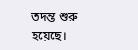তদন্ত শুরু হয়েছে।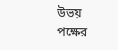উভয় পক্ষের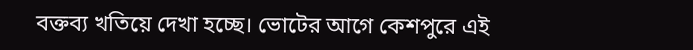বক্তব্য খতিয়ে দেখা হচ্ছে। ভোটের আগে কেশপুরে এই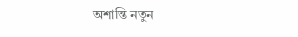অশান্তি নতুন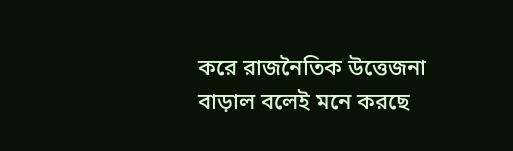করে রাজনৈতিক উত্তেজনা বাড়াল বলেই মনে করছে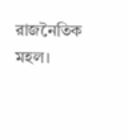রাজনৈতিক মহল।